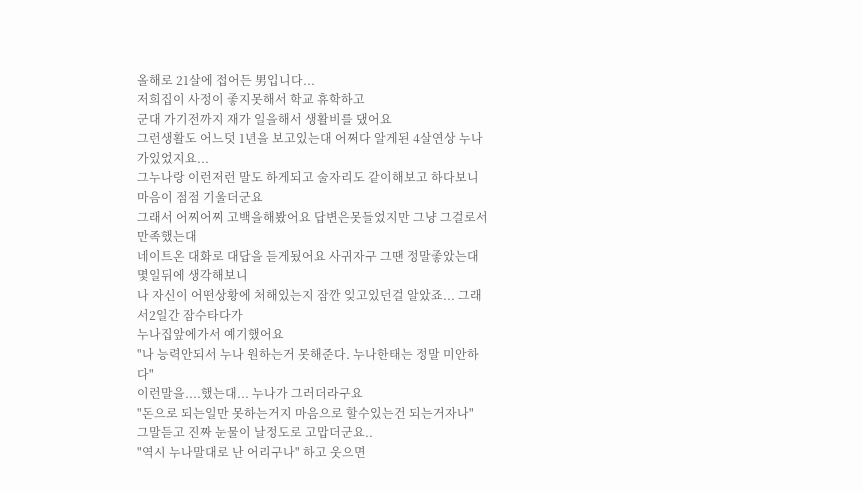올해로 21살에 접어든 男입니다...
저희집이 사정이 좋지못해서 학교 휴학하고
군대 가기전까지 재가 일을해서 생활비를 댔어요
그런생활도 어느덧 1년을 보고있는대 어쩌다 알게된 4살연상 누나가있었지요...
그누나랑 이런저런 말도 하게되고 술자리도 같이해보고 하다보니 마음이 점점 기울더군요
그래서 어찌어찌 고백을해봤어요 답변은못들었지만 그냥 그걸로서 만족했는대
네이트온 대화로 대답을 듣게됬어요 사귀자구 그땐 정말좋았는대 몇일뒤에 생각해보니
나 자신이 어떤상황에 처해있는지 잠깐 잊고있던걸 알았죠... 그래서2일간 잠수타다가
누나집앞에가서 예기했어요
"나 능력안되서 누나 원하는거 못해준다. 누나한태는 정말 미안하다"
이런말을....했는대... 누나가 그러더라구요
"돈으로 되는일만 못하는거지 마음으로 할수있는건 되는거자나"
그말듣고 진짜 눈물이 날정도로 고맙더군요..
"역시 누나말대로 난 어리구나" 하고 웃으면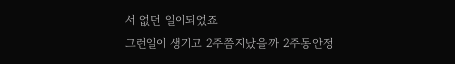서 없던 일이되었죠
그런일이 생기고 2주쯤지났을까 2주동안정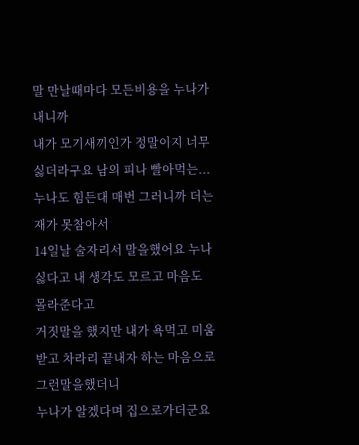말 만날때마다 모든비용을 누나가 내니까
내가 모기새끼인가 정말이지 너무싫더라구요 남의 피나 빨아먹는...
누나도 힘든대 매번 그러니까 더는 재가 못참아서
14일날 술자리서 말을했어요 누나 싫다고 내 생각도 모르고 마음도 몰라준다고
거짓말을 했지만 내가 욕먹고 미움받고 차라리 끝내자 하는 마음으로 그런말을했더니
누나가 알겠다며 집으로가더군요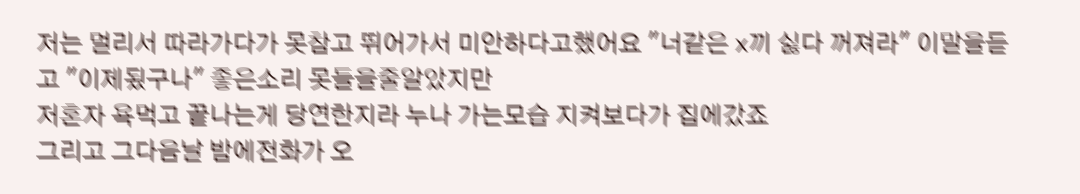저는 멀리서 따라가다가 못참고 뛰어가서 미안하다고했어요 "너같은 x끼 싫다 꺼져라" 이말을듣고 "이제됬구나" 좋은소리 못들을줄알았지만
저혼자 욕먹고 끝나는게 당연한지라 누나 가는모습 지켜보다가 집에갔죠
그리고 그다음날 밤에전화가 오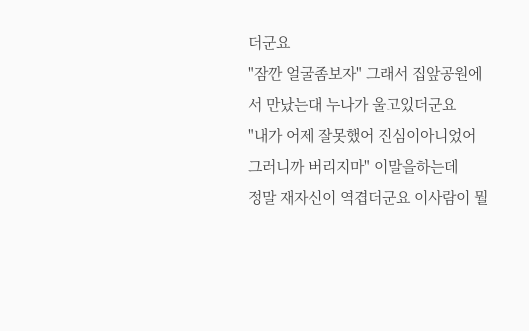더군요
"잠깐 얼굴좀보자" 그래서 집앞공원에서 만났는대 누나가 울고있더군요
"내가 어제 잘못했어 진심이아니었어 그러니까 버리지마" 이말을하는데
정말 재자신이 역겹더군요 이사람이 뭘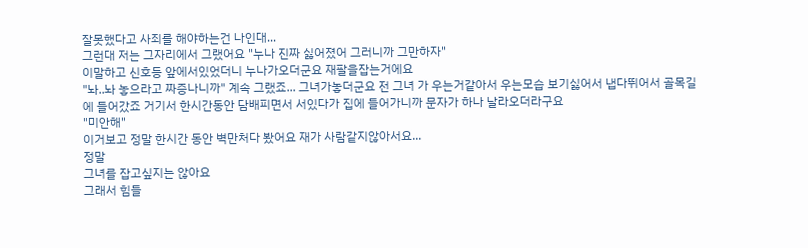잘못했다고 사죄를 해야하는건 나인대...
그런대 저는 그자리에서 그랬어요 "누나 진짜 싫어졌어 그러니까 그만하자"
이말하고 신호등 앞에서있었더니 누나가오더군요 재팔을잡는거에요
"놔..놔 놓으라고 짜증나니까" 계속 그랬죠... 그녀가놓더군요 전 그녀 가 우는거같아서 우는모습 보기싫어서 냅다뛰어서 골목길에 들어갔죠 거기서 한시간동안 담배피면서 서있다가 집에 들어가니까 문자가 하나 날라오더라구요
"미안해"
이거보고 정말 한시간 동안 벽만처다 봤어요 재가 사람같지않아서요...
정말
그녀를 잡고싶지는 않아요
그래서 힘들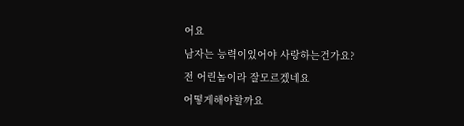어요
남자는 능력이있어야 사랑하는건가요?
전 어린놈이라 잘모르겠네요
어떻게해야할까요